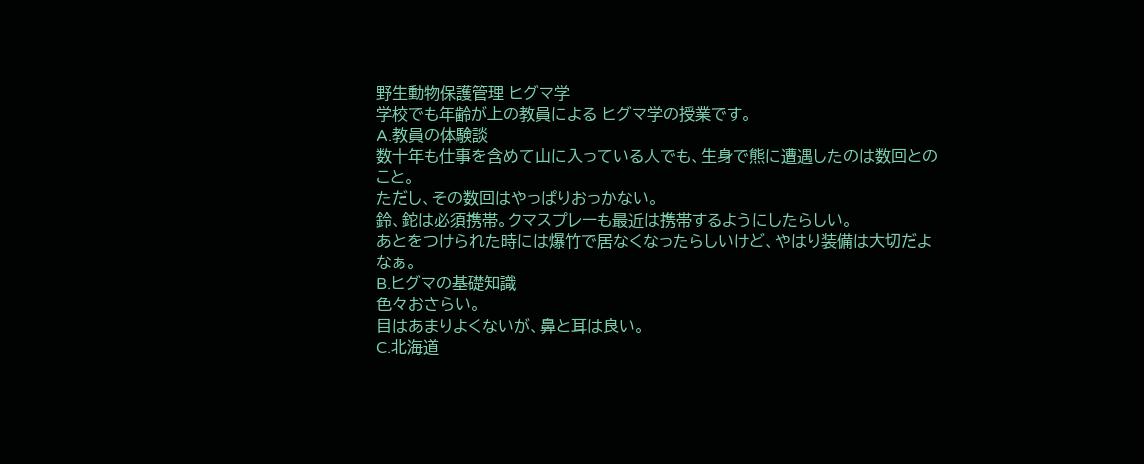野生動物保護管理 ヒグマ学
学校でも年齢が上の教員による ヒグマ学の授業です。
A.教員の体験談
数十年も仕事を含めて山に入っている人でも、生身で熊に遭遇したのは数回とのこと。
ただし、その数回はやっぱりおっかない。
鈴、鉈は必須携帯。クマスプレーも最近は携帯するようにしたらしい。
あとをつけられた時には爆竹で居なくなったらしいけど、やはり装備は大切だよなぁ。
B.ヒグマの基礎知識
色々おさらい。
目はあまりよくないが、鼻と耳は良い。
C.北海道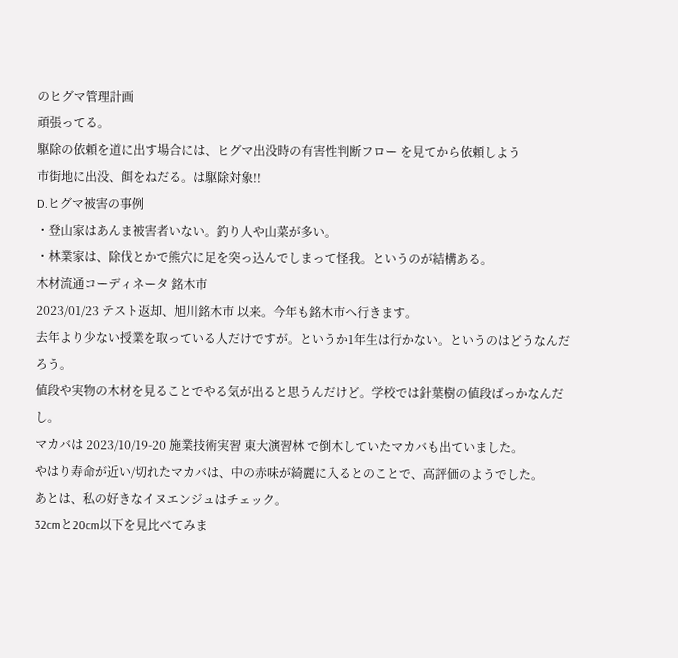のヒグマ管理計画
頑張ってる。
駆除の依頼を道に出す場合には、ヒグマ出没時の有害性判断フロー を見てから依頼しよう
市街地に出没、餌をねだる。は駆除対象!!
D.ヒグマ被害の事例
・登山家はあんま被害者いない。釣り人や山菜が多い。
・林業家は、除伐とかで熊穴に足を突っ込んでしまって怪我。というのが結構ある。
木材流通コーディネータ 銘木市
2023/01/23 テスト返却、旭川銘木市 以来。今年も銘木市へ行きます。
去年より少ない授業を取っている人だけですが。というか1年生は行かない。というのはどうなんだろう。
値段や実物の木材を見ることでやる気が出ると思うんだけど。学校では針葉樹の値段ばっかなんだし。
マカバは 2023/10/19-20 施業技術実習 東大演習林 で倒木していたマカバも出ていました。
やはり寿命が近い/切れたマカバは、中の赤味が綺麗に入るとのことで、高評価のようでした。
あとは、私の好きなイヌエンジュはチェック。
32cmと20cm以下を見比べてみま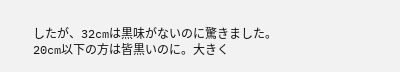したが、32cmは黒味がないのに驚きました。
20cm以下の方は皆黒いのに。大きく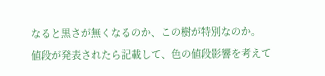なると黒さが無くなるのか、この樹が特別なのか。
値段が発表されたら記載して、色の値段影響を考えて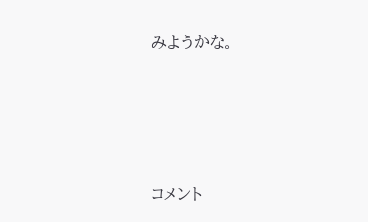みようかな。




コメント